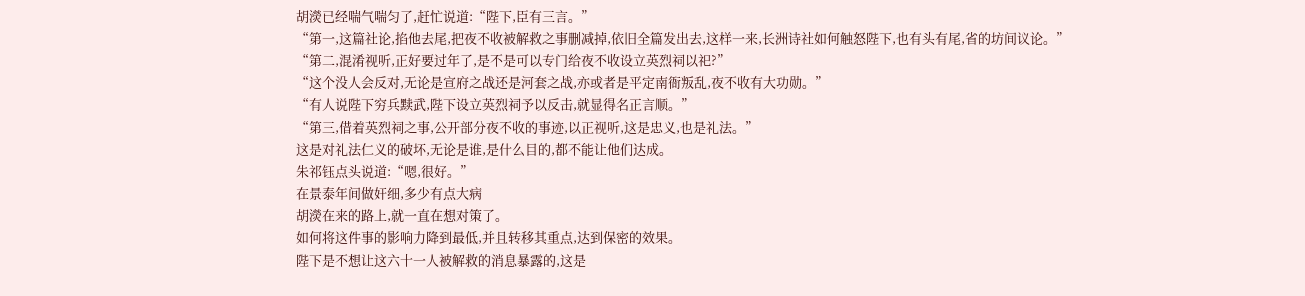胡濙已经喘气喘匀了,赶忙说道:“陛下,臣有三言。”
“第一,这篇社论,掐他去尾,把夜不收被解救之事删减掉,依旧全篇发出去,这样一来,长洲诗社如何触怒陛下,也有头有尾,省的坊间议论。”
“第二,混淆视听,正好要过年了,是不是可以专门给夜不收设立英烈祠以祀?”
“这个没人会反对,无论是宣府之战还是河套之战,亦或者是平定南衙叛乱,夜不收有大功勋。”
“有人说陛下穷兵黩武,陛下设立英烈祠予以反击,就显得名正言顺。”
“第三,借着英烈祠之事,公开部分夜不收的事迹,以正视听,这是忠义,也是礼法。”
这是对礼法仁义的破坏,无论是谁,是什么目的,都不能让他们达成。
朱祁钰点头说道:“嗯,很好。”
在景泰年间做奸细,多少有点大病
胡濙在来的路上,就一直在想对策了。
如何将这件事的影响力降到最低,并且转移其重点,达到保密的效果。
陛下是不想让这六十一人被解救的消息暴露的,这是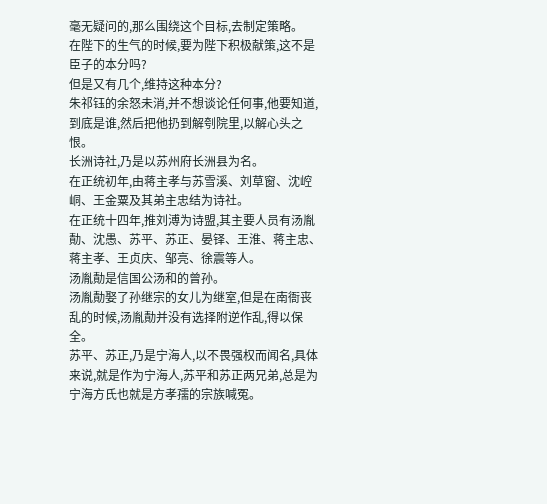毫无疑问的,那么围绕这个目标,去制定策略。
在陛下的生气的时候,要为陛下积极献策,这不是臣子的本分吗?
但是又有几个,维持这种本分?
朱祁钰的余怒未消,并不想谈论任何事,他要知道,到底是谁,然后把他扔到解刳院里,以解心头之恨。
长洲诗社,乃是以苏州府长洲县为名。
在正统初年,由蒋主孝与苏雪溪、刘草窗、沈崆峒、王金粟及其弟主忠结为诗社。
在正统十四年,推刘溥为诗盟,其主要人员有汤胤勣、沈愚、苏平、苏正、晏铎、王淮、蒋主忠、蒋主孝、王贞庆、邹亮、徐震等人。
汤胤勣是信国公汤和的曾孙。
汤胤勣娶了孙继宗的女儿为继室,但是在南衙丧乱的时候,汤胤勣并没有选择附逆作乱,得以保全。
苏平、苏正,乃是宁海人,以不畏强权而闻名,具体来说,就是作为宁海人,苏平和苏正两兄弟,总是为宁海方氏也就是方孝孺的宗族喊冤。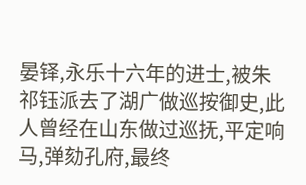晏铎,永乐十六年的进士,被朱祁钰派去了湖广做巡按御史,此人曾经在山东做过巡抚,平定响马,弹劾孔府,最终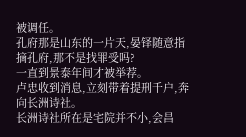被调任。
孔府那是山东的一片天,晏铎随意指摘孔府,那不是找罪受吗?
一直到景泰年间才被举荐。
卢忠收到消息,立刻带着提刑千户,奔向长洲诗社。
长洲诗社所在是宅院并不小,会昌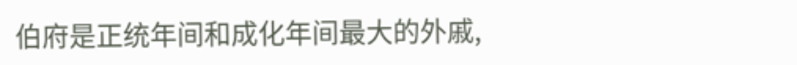伯府是正统年间和成化年间最大的外戚,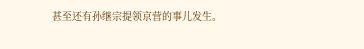甚至还有孙继宗提领京营的事儿发生。